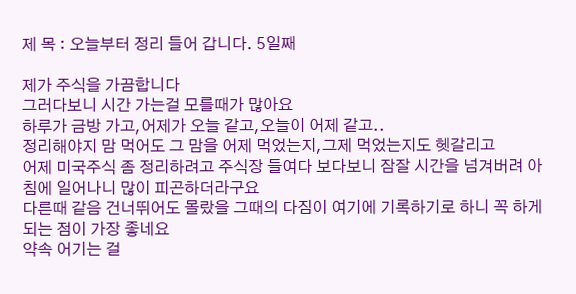제 목 : 오늘부터 정리 들어 갑니다. 5일째

제가 주식을 가끔합니다
그러다보니 시간 가는걸 모를때가 많아요
하루가 금방 가고,어제가 오늘 같고,오늘이 어제 같고..
정리해야지 맘 먹어도 그 맘을 어제 먹었는지,그제 먹었는지도 헷갈리고
어제 미국주식 좀 정리하려고 주식장 들여다 보다보니 잠잘 시간을 넘겨버려 아침에 일어나니 많이 피곤하더라구요
다른때 같음 건너뛰어도 몰랐을 그때의 다짐이 여기에 기록하기로 하니 꼭 하게되는 점이 가장 좋네요
약속 어기는 걸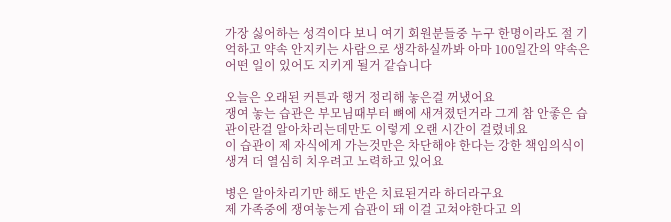가장 싫어하는 성격이다 보니 여기 회원분들중 누구 한명이라도 절 기억하고 약속 안지키는 사람으로 생각하실까봐 아마 100일간의 약속은 어떤 일이 있어도 지키게 될거 같습니다

오늘은 오래된 커튼과 행거 정리해 놓은걸 꺼냈어요
쟁여 놓는 습관은 부모님때부터 뼈에 새겨졌던거라 그게 참 안좋은 습관이란걸 알아차리는데만도 이렇게 오랜 시간이 걸렸네요
이 습관이 제 자식에게 가는것만은 차단해야 한다는 강한 책임의식이 생겨 더 열심히 치우려고 노력하고 있어요

병은 알아차리기만 해도 반은 치료된거라 하더라구요
제 가족중에 쟁여놓는게 습관이 돼 이걸 고쳐야한다고 의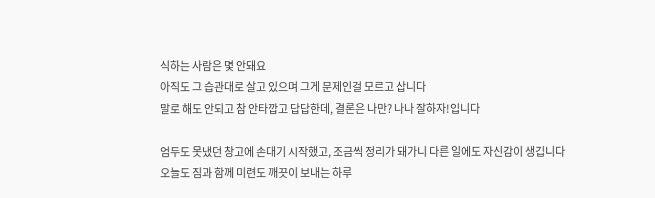식하는 사람은 몇 안돼요
아직도 그 습관대로 살고 있으며 그게 문제인걸 모르고 삽니다
말로 해도 안되고 참 안타깝고 답답한데, 결론은 나만? 나나 잘하자!입니다

엄두도 못냈던 창고에 손대기 시작했고, 조금씩 정리가 돼가니 다른 일에도 자신감이 생깁니다
오늘도 짐과 함께 미련도 깨끗이 보내는 하루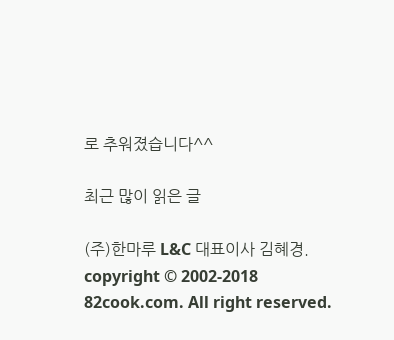로 추워졌습니다^^

최근 많이 읽은 글

(주)한마루 L&C 대표이사 김혜경.
copyright © 2002-2018 82cook.com. All right reserved.